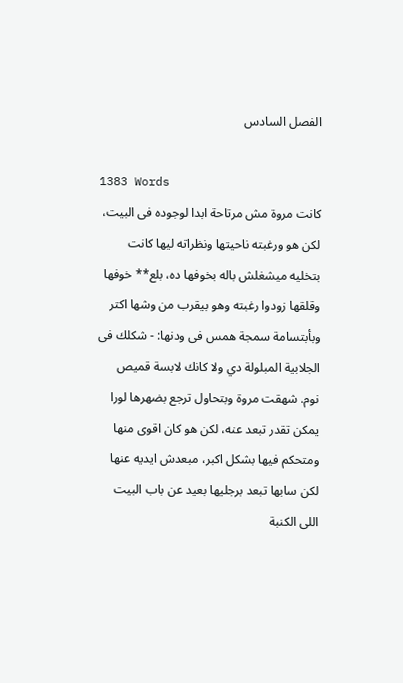الفصل السادس

1383 Words
كانت مروة مش مرتاحة ابدا لوجوده فى البيت، لكن هو ورغبته ناحيتها ونظراته ليها كانت بتخليه ميشغلش باله بخوفها ده، بلع** خوفها وقلقها زودوا رغبته وهو بيقرب من وشها اكتر وبأبتسامة سمجة همس فى ودنها: - شكلك فى الجلابية المبلولة دي ولا كانك لابسة قميص نوم. شهقت مروة وبتحاول ترجع بضهرها لورا يمكن تقدر تبعد عنه، لكن هو كان اقوى منها ومتحكم فيها بشكل اكبر، مبعدش ايديه عنها لكن سابها تبعد برجليها بعيد عن باب البيت اللى الكنبة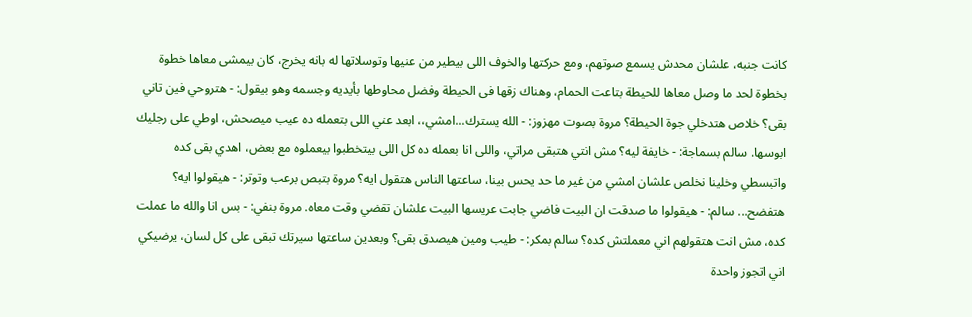كانت جنبه، علشان محدش يسمع صوتهم، ومع حركتها والخوف اللى بيطير من عنيها وتوسلاتها له بانه يخرج، كان بيمشى معاها خطوة بخطوة لحد ما وصل معاها للحيطة بتاعت الحمام، وهناك زقها فى الحيطة وفضل محاوطها بأيديه وجسمه وهو بيقول: - هتروحي فين تاني بقى؟ خلاص هتدخلي جوة الحيطة؟ مروة بصوت مهزوز: - الله يسترك...امشي،، ابعد عني اللى بتعمله ده عيب ميصحش، اوطي على رجليك ابوسها. سالم بسماجة: - خايفة ليه؟ مش انتي هتبقى مراتي، واللى انا بعمله ده كل اللى بيتخطبوا بيعملوه مع بعض، اهدي بقى كده واتبسطي وخلينا نخلص علشان امشي من غير ما حد يحس بينا، ساعتها الناس هتقول ايه؟ مروة بتبص برعب وتوتر: - هيقولوا ايه؟ هتفضح... سالم: - هيقولوا ما صدقت ان البيت فاضي جابت عريسها البيت علشان تقضي وقت معاه. مروة بنفي: - بس انا والله ما عملت كده، مش انت هتقولهم اني معملتش كده؟ سالم بمكر: - طيب ومين هيصدق بقى؟ وبعدين ساعتها سيرتك تبقى على كل لسان، يرضيكي اني اتجوز واحدة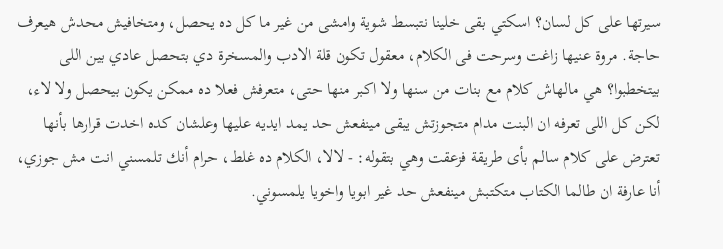سيرتها على كل لسان؟ اسكتي بقى خلينا نتبسط شوية وامشى من غير ما كل ده يحصل، ومتخافيش محدش هيعرف حاجة. مروة عنيها زاغت وسرحت فى الكلام، معقول تكون قلة الادب والمسخرة دي بتحصل عادي بين اللى بيتخطبوا؟ هي مالهاش كلام مع بنات من سنها ولا اكبر منها حتى، متعرفش فعلا ده ممكن يكون بيحصل ولا لاء، لكن كل اللى تعرفه ان البنت مدام متجوزتش يبقى مينفعش حد يمد ايديه عليها وعلشان كده اخدت قرارها بأنها تعترض على كلام سالم بأى طريقة فزعقت وهي بتقوله: - لالا، الكلام ده غلط، حرام أنك تلمسني انت مش جوزي، أنا عارفة ان طالما الكتاب متكتبش مينفعش حد غير ابويا واخويا يلمسوني.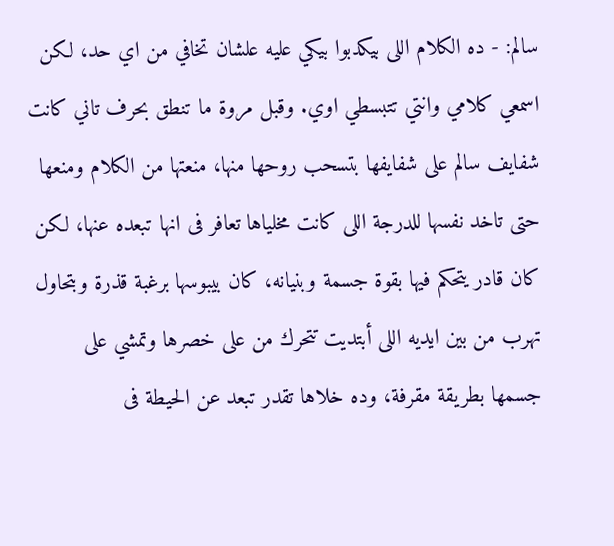سالم: - ده الكلام اللى بيكدبوا بيكي عليه علشان تخافي من اي حد، لكن اسمعي كلامي وانتي تتبسطي اوي. وقبل مروة ما تنطق بحرف تاني كانت شفايف سالم على شفايفها بتسحب روحها منها، منعتها من الكلام ومنعها حتى تاخد نفسها للدرجة اللى كانت مخلياها تعافر فى انها تبعده عنها، لكن كان قادر يتحكم فيها بقوة جسمة وبنيانه، كان بيبوسها برغبة قذرة وبتحاول تهرب من بين ايديه اللى أبتديت تتحرك من على خصرها وتمشي على جسمها بطريقة مقرفة، وده خلاها تقدر تبعد عن الحيطة فى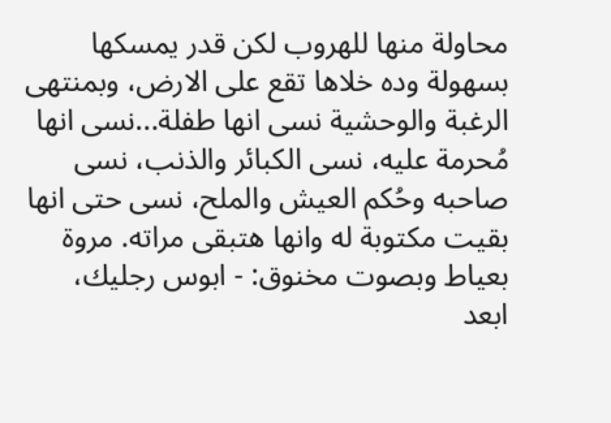محاولة منها للهروب لكن قدر يمسكها بسهولة وده خلاها تقع على الارض، وبمنتهى الرغبة والوحشية نسى انها طفلة...نسى انها مُحرمة عليه، نسى الكبائر والذنب، نسى صاحبه وحُكم العيش والملح، نسى حتى انها بقيت مكتوبة له وانها هتبقى مراته. مروة بعياط وبصوت مخنوق: - ابوس رجليك، ابعد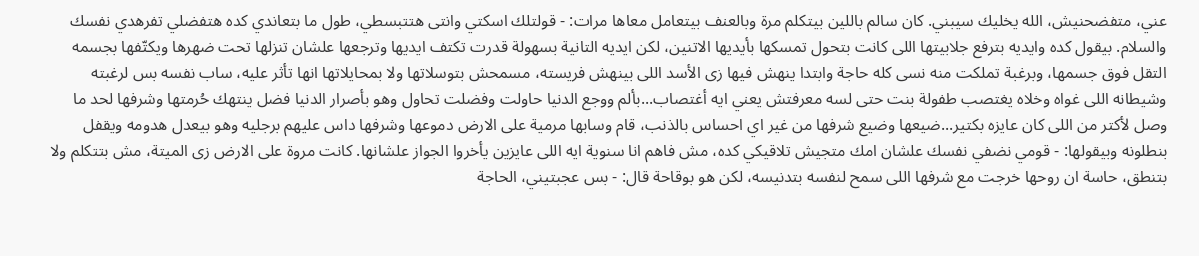عني، متفضحنيش، الله يخليك سيبني. كان سالم باللين بيتكلم مرة وبالعنف بيتعامل معاها مرات: - قولتلك اسكتي وانتى هتتبسطي، طول ما بتعاندي كده هتفضلي تفرهدي نفسك والسلام. بيقول كده وايديه بترفع جلابيتها اللى كانت بتحول تمسكها بأيديها الاتنين، لكن ايديه التانية بسهولة قدرت تكتف ايديها وترجعها علشان تنزلها تحت ضهرها ويكتّفها بجسمه التقل فوق جسمها، وبرغبة تملكت منه نسى كله حاجة وابتدا ينهش فيها زى الأسد اللى بينهش فريسته، مسمحش بتوسلاتها ولا بمحايلاتها انها تأثر عليه، ساب نفسه بس لرغبته وشيطانه اللى غواه وخلاه يغتصب طفولة بنت حتى لسه معرفتش يعني ايه أغتصاب...بألم ووجع الدنيا حاولت وفضلت تحاول وهو بأصرار الدنيا فضل ينتهك حُرمتها وشرفها لحد ما وصل لأكتر من اللى كان عايزه بكتير...ضيعها وضيع شرفها من غير اي احساس بالذنب، قام وسابها مرمية على الارض دموعها وشرفها داس عليهم برجليه وهو بيعدل هدومه ويقفل بنطلونه وبيقولها: - قومي نضفي نفسك علشان امك متجيش تلاقيكي كده، مش فاهم انا سنوية ايه اللى عايزين يأخروا الجواز علشانها. كانت مروة على الارض زى الميتة، مش بتتكلم ولا بتنطق، حاسة ان روحها خرجت مع شرفها اللى سمح لنفسه بتدنيسه، لكن هو بوقاحة قال: - بس عجبتيني، الحاجة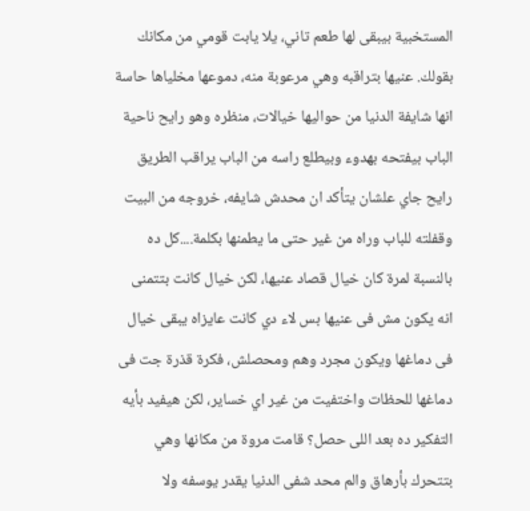المستخبية بيبقى لها طعم تاني، يلا يابت قومي من مكانك بقولك. عنيها بتراقبه وهي مرعوبة منه، دموعها مخلياها حاسة انها شايفة الدنيا من حواليها خيالات، منظره وهو رايح ناحية الباب بيفتحه بهدوء وبيطلع راسه من الباب يراقب الطريق رايح جاي علشان يتأكد ان محدش شايفه، خروجه من البيت وقفلته للباب وراه من غير حتى ما يطمنها بكلمة....كل ده بالنسبة لمرة كان خيال قصاد عنيها، لكن خيال كانت بتتمنى انه يكون مش فى عنيها بس لاء دي كانت عايزاه يبقى خيال فى دماغها ويكون مجرد وهم ومحصلش، فكرة قذرة جت فى دماغها للحظات واختفيت من غير اي خساير، لكن هيفيد بأيه التفكير ده بعد اللى حصل؟ قامت مروة من مكانها وهي بتتحرك بأرهاق والم محد شفى الدنيا يقدر يوسفه ولا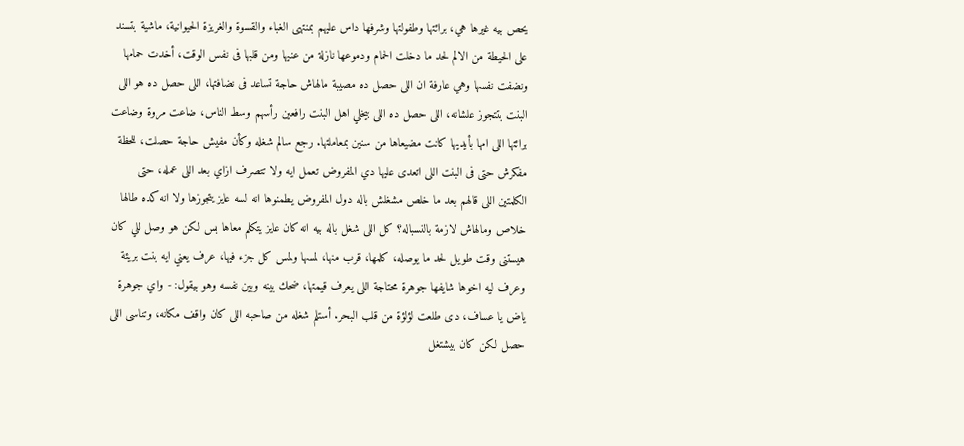يحص بيه غيرها هي، برائتها وطفولتها وشرفها داس عليهم بمنتهى الغباء والقسوة والغريزة الحيوانية، ماشية بتسند على الحيطة من الالم لحد ما دخلت الحمام ودموعها نازلة من عنيها ومن قلبها فى نفس الوقت، أخدت حمامها ونضفت نفسها وهي عارفة ان اللى حصل ده مصيبة مالهاش حاجة تساعد فى نضافتها، اللى حصل ده هو اللى البنت بتتجوز علشانه، اللى حصل ده اللى بيخلي اهل البنت رافعين رأسهم وسط الناس، ضاعت مروة وضاعت برائتها اللى امها بأيديها كانت مضيعاها من سنين بمعاملتها. رجع سالم شغله وكأن مفيش حاجة حصلت، للحظة مفكرش حتى فى البنت اللى اتعدى عليها دي المفروض تعمل ايه ولا تتصرف ازاي بعد اللى عمله، حتى الكلمتين اللى قالهم بعد ما خلص مشغلش باله دول المفروض يطمنوها انه لسه عايز يتجوزها ولا انه كده طالها خلاص ومالهاش لازمة بالنسباله؟ كل اللى شغل باله بيه انه كان عايز يتكلم معاها بس لكن هو وصل للي كان هيستنى وقت طويل لحد ما يوصله، كلمها، قرب منها، لمسها ولمس كل جزء فيها، عرف يعني ايه بنت بريئة وعرف ليه اخوها شايفها جوهرة محتاجة اللى يعرف قيمتها، ضحك بينه وبين نفسه وهو بيقول: - واي جوهرة ياض يا عساف، دى طلعت لؤلؤة من قلب البحر. أستلم شغله من صاحبه اللى كان واقف مكانه، وتناسى اللى حصل لكن كان بيشتغل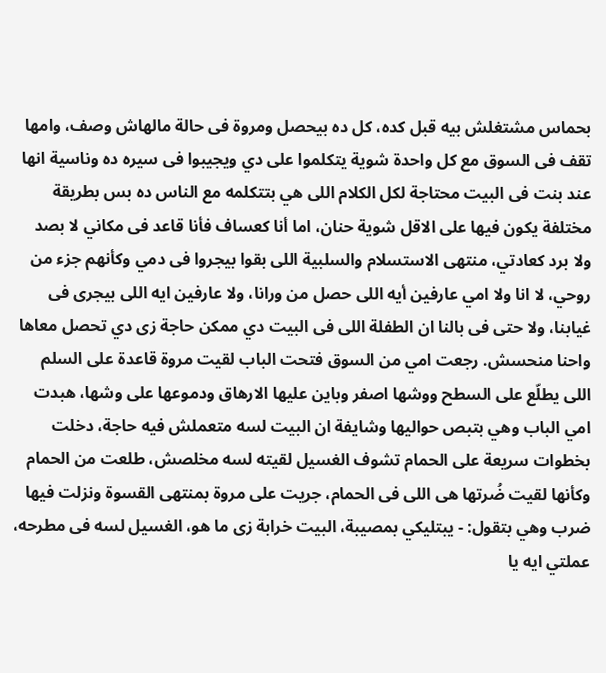بحماس مشتغلش بيه قبل كده، كل ده بيحصل ومروة فى حالة مالهاش وصف، وامها تقف فى السوق مع كل واحدة شوية يتكلموا على دي ويجيبوا فى سيره ده وناسية انها عند بنت فى البيت محتاجة لكل الكلام اللى هي بتتكلمه مع الناس ده بس بطريقة مختلفة يكون فيها على الاقل شوية حنان، اما أنا كعساف فأنا قاعد فى مكاني لا بصد ولا برد كعادتي، منتهى الاستسلام والسلبية اللى بقوا بيجروا فى دمي وكأنهم جزء من روحي، لا انا ولا امي عارفين أيه اللى حصل من ورانا، ولا عارفين ايه اللى بيجرى فى غيابنا، ولا حتى فى بالنا ان الطفلة اللى فى البيت دي ممكن حاجة زى دي تحصل معاها واحنا منحسش. رجعت امي من السوق فتحت الباب لقيت مروة قاعدة على السلم اللى يطلّع على السطح ووشها اصفر وباين عليها الارهاق ودموعها على وشها، هبدت امي الباب وهي بتبص حواليها وشايفة ان البيت لسه متعملش فيه حاجة، دخلت بخطوات سريعة على الحمام تشوف الغسيل لقيته لسه مخلصش، طلعت من الحمام وكأنها لقيت ضُرتها هى اللى فى الحمام، جريت على مروة بمنتهى القسوة ونزلت فيها ضرب وهي بتقول: - يبتليكي بمصيبة، البيت خرابة زى ما هو، الغسيل لسه فى مطرحه، عملتي ايه يا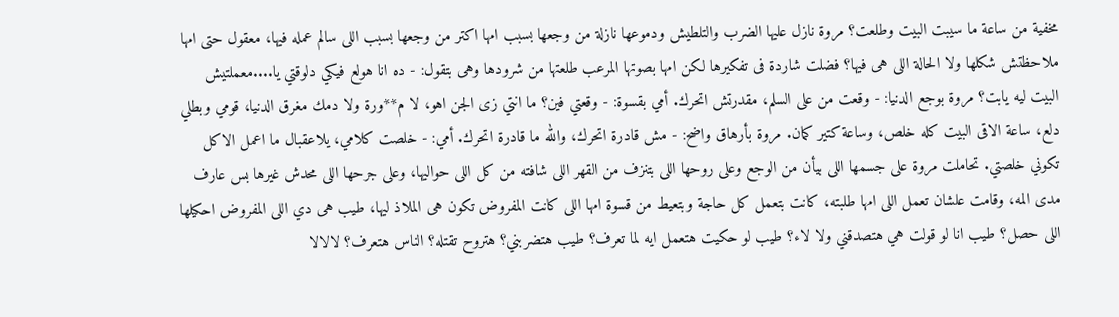مخفية من ساعة ما سيبت البيت وطلعت؟ مروة نازل عليها الضرب والتلطيش ودموعها نازلة من وجعها بسبب امها اكتر من وجعها بسبب اللى سالم عمله فيها، معقول حتى امها ملاحظتش شكلها ولا الحالة اللى هى فيها؟ فضلت شاردة فى تفكيرها لكن امها بصوتها المرعب طلعتها من شرودها وهى بتقول: - ده انا هولع فيكي دلوقتي يا....معملتيش البيت ليه يابت؟ مروة بوجع الدنيا: - وقعت من على السلم، مقدرتش اتحرك. أمي بقسوة: - وقعتي فين؟ ما انتي زى الجن اهو، لا م**ورة ولا دمك مغرق الدنيا، قومي وبطلي دلع، ساعة الاقى البيت كله خلص، وساعة كتير كمان. مروة بأرهاق واضح: - مش قادرة اتحرك، والله ما قادرة اتحرك. أمي: - خلصت كلامي، يلاعقبال ما اعمل الاكل تكوني خلصتي. تحاملت مروة على جسمها اللى بيأن من الوجع وعلى روحها اللى بتنزف من القهر اللى شافته من كل اللى حواليها، وعلى جرحها اللى محدش غيرها بس عارف مدى المه، وقامت علشان تعمل اللى امها طلبته، كانت بتعمل كل حاجة وبتعيط من قسوة امها اللى كانت المفروض تكون هى الملاذ ليها، طيب هى دي اللى المفروض احكيلها اللى حصل؟ طيب انا لو قولت هي هتصدقني ولا لاء؟ طيب لو حكيت هتعمل ايه لما تعرف؟ طيب هتضربني؟ هتروح تقتله؟ الناس هتعرف؟ لالالا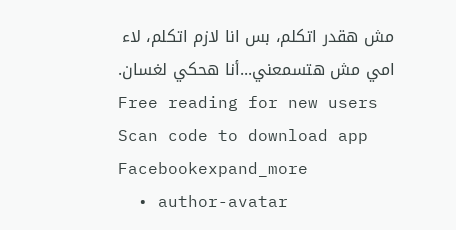مش هقدر اتكلم، بس انا لازم اتكلم، لاء امي مش هتسمعني...أنا هحكي لغسان.
Free reading for new users
Scan code to download app
Facebookexpand_more
  • author-avatar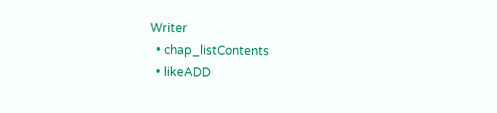Writer
  • chap_listContents
  • likeADD